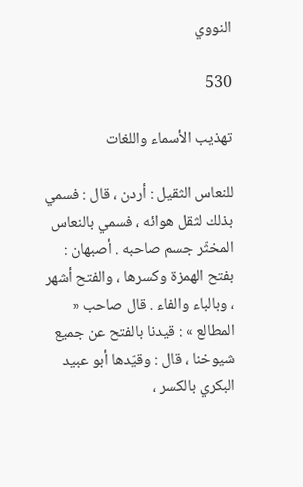النووي

530

تهذيب الأسماء واللغات

للنعاس الثقيل : أردن ، قال : فسمي بذلك لثقل هوائه ، فسمي بالنعاس المخثّر جسم صاحبه . أصبهان : بفتح الهمزة وكسرها ، والفتح أشهر ، وبالباء والفاء . قال صاحب « المطالع » : قيدنا بالفتح عن جميع شيوخنا ، قال : وقيّدها أبو عبيد البكري بالكسر ،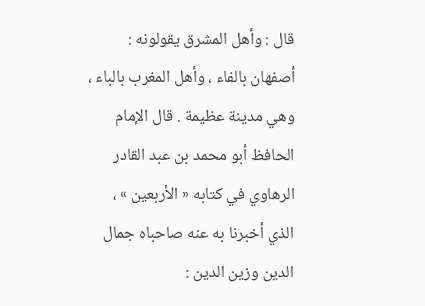قال : وأهل المشرق يقولونه : أصفهان بالفاء ، وأهل المغرب بالباء ، وهي مدينة عظيمة . قال الإمام الحافظ أبو محمد بن عبد القادر الرهاوي في كتابه « الأربعين » ، الذي أخبرنا به عنه صاحباه جمال الدين وزين الدين :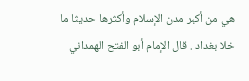هي من أكبر مدن الإسلام وأكثرها حديثا ما خلا بغداد . قال الإمام أبو الفتح الهمداني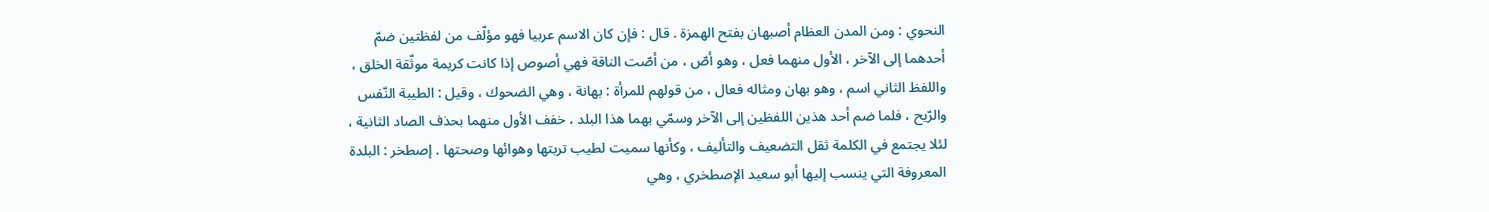النحوي : ومن المدن العظام أصبهان بفتح الهمزة . قال : فإن كان الاسم عربيا فهو مؤلّف من لفظتين ضمّ أحدهما إلى الآخر ، الأول منهما فعل ، وهو أصّ ، من أصّت الناقة فهي أصوص إذا كانت كريمة موثّقة الخلق ، واللفظ الثاني اسم ، وهو بهان ومثاله فعال ، من قولهم للمرأة : بهانة ، وهي الضحوك ، وقيل : الطيبة النّفس والرّيح ، فلما ضم أحد هذين اللفظين إلى الآخر وسمّي بهما هذا البلد ، خفف الأول منهما بحذف الصاد الثانية ، لئلا يجتمع في الكلمة ثقل التضعيف والتأليف ، وكأنها سميت لطيب تربتها وهوائها وصحتها . إصطخر : البلدة المعروفة التي ينسب إليها أبو سعيد الإصطخري ، وهي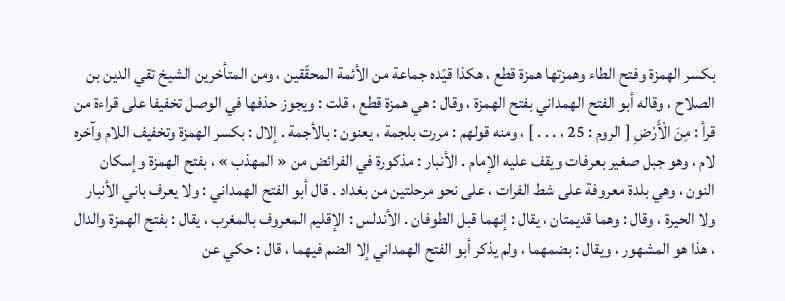بكسر الهمزة وفتح الطاء وهمزتها همزة قطع ، هكذا قيّده جماعة من الأئمة المحقّقين ، ومن المتأخرين الشيخ تقي الدين بن الصلاح ، وقاله أبو الفتح الهمداني بفتح الهمزة ، وقال : هي همزة قطع ، قلت : ويجوز حذفها في الوصل تخفيفا على قراءة من قرأ : مِنَ الْأَرْضِ [ الروم : 25 ، . . . ] ، ومنه قولهم : مررت بلجمة ، يعنون : بالأجمة . إلال : بكسر الهمزة وتخفيف اللام وآخره لام ، وهو جبل صغير بعرفات ويقف عليه الإمام . الأنبار : مذكورة في الفرائض من « المهذب » ، بفتح الهمزة وإسكان النون ، وهي بلدة معروفة على شط الفرات ، على نحو مرحلتين من بغداد . قال أبو الفتح الهمداني : ولا يعرف باني الأنبار ولا الحيرة ، وقال : وهما قديمتان ، يقال : إنهما قبل الطوفان . الأندلس : الإقليم المعروف بالمغرب ، يقال : بفتح الهمزة والدال ، هذا هو المشهور ، ويقال : بضمهما ، ولم يذكر أبو الفتح الهمداني إلا الضم فيهما ، قال : حكي عن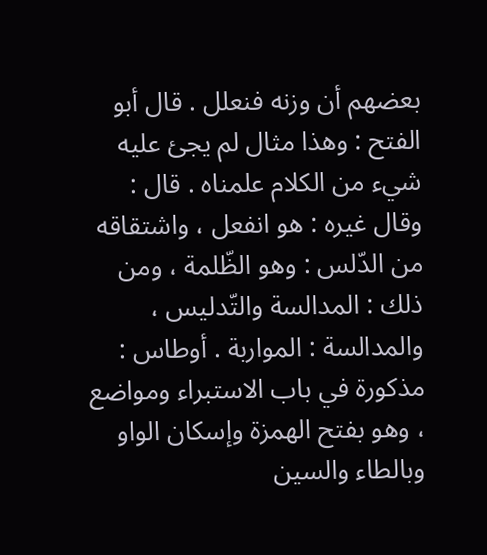بعضهم أن وزنه فنعلل . قال أبو الفتح : وهذا مثال لم يجئ عليه شيء من الكلام علمناه . قال : وقال غيره : هو انفعل ، واشتقاقه من الدّلس : وهو الظّلمة ، ومن ذلك : المدالسة والتّدليس ، والمدالسة : المواربة . أوطاس : مذكورة في باب الاستبراء ومواضع ، وهو بفتح الهمزة وإسكان الواو وبالطاء والسين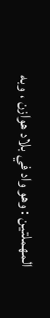المهملتين : وهو واد في بلاد هوازن ، وبه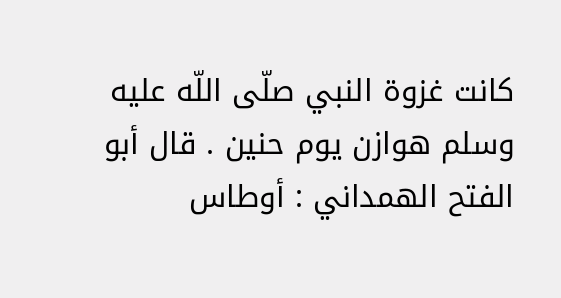كانت غزوة النبي صلّى اللّه عليه وسلم هوازن يوم حنين . قال أبو الفتح الهمداني : أوطاس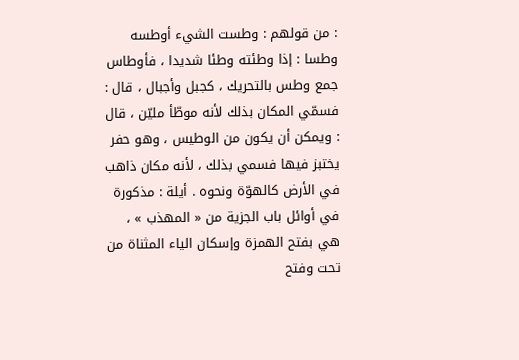: من قولهم : وطست الشيء أوطسه وطسا : إذا وطئته وطئا شديدا ، فأوطاس جمع وطس بالتحريك ، كجبل وأجبال ، قال : فسمّي المكان بذلك لأنه موطّأ مليّن ، قال : ويمكن أن يكون من الوطيس ، وهو حفر يختبز فيها فسمي بذلك ، لأنه مكان ذاهب في الأرض كالهوّة ونحوه . أيلة : مذكورة في أوائل باب الجزية من « المهذب » ، هي بفتح الهمزة وإسكان الياء المثناة من تحت وفتح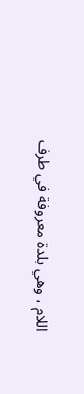اللام ، وهي بلدة معروفة في طرف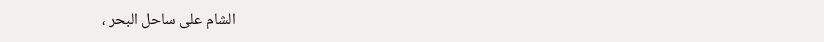الشام على ساحل البحر ،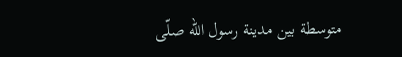متوسطة بين مدينة رسول اللّه صلّى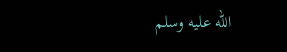اللّه عليه وسلم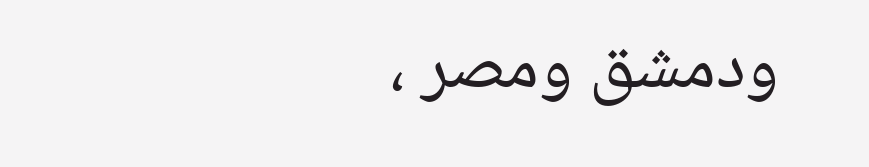ودمشق ومصر ،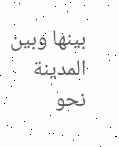بينها وبين المدينة نحو